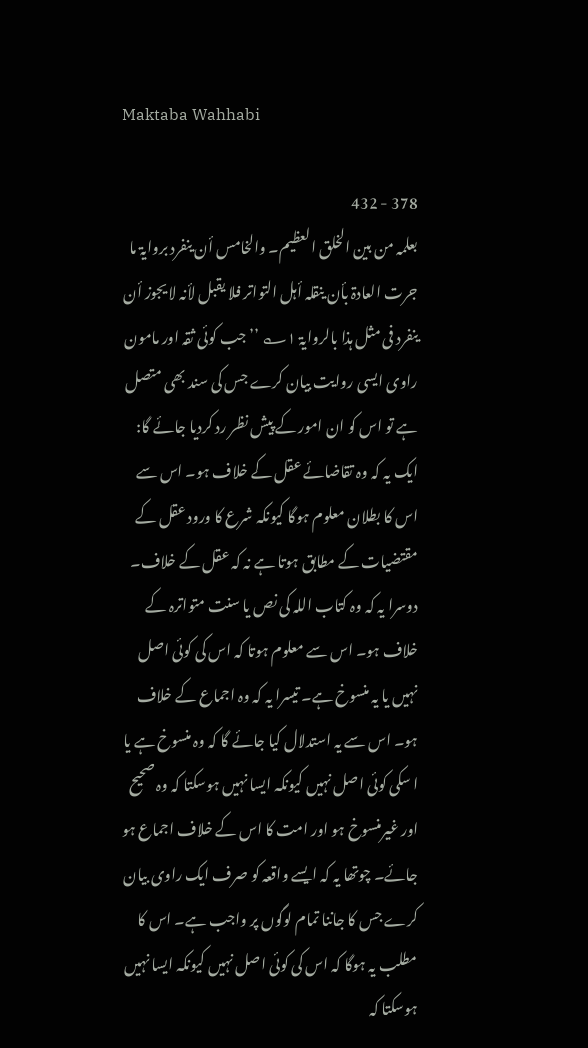Maktaba Wahhabi

378 - 432
بعلمہ من بین الخلق العظیم۔ والخامس أن ینفرد بروایۃ ما جرت العادۃ بأن ینقلہ أہل التواتر فلا یقبل لأنہ لا یجوز أن ینفرد فی مثل ہذا بالروایۃ ۱؎ ’’جب کوئی ثقہ اور مامون راوی ایسی روایت بیان کرے جس کی سند بھی متصل ہے تو اس کو ان امور کے پیش نظر رد کردیا جائے گا: ایک یہ کہ وہ تقاضائے عقل کے خلاف ہو۔ اس سے اس کا بطلان معلوم ہوگا کیونکہ شرع کا ورود عقل کے مقتضیات کے مطابق ہوتا ہے نہ کہ عقل کے خلاف۔ دوسرا یہ کہ وہ کتاب اللہ کی نص یا سنت متواترہ کے خلاف ہو۔ اس سے معلوم ہوتا کہ اس کی کوئی اصل نہیں یا یہ منسوخ ہے۔ تیسرا یہ کہ وہ اجماع کے خلاف ہو۔ اس سے یہ استدلال کیا جائے گا کہ وہ منسوخ ہے یا ا سکی کوئی اصل نہیں کیونکہ ایسا نہیں ہوسکتا کہ وہ صحیح اور غیرمنسوخ ہو اور امت کا اس کے خلاف اجماع ہو جائے۔ چوتھا یہ کہ ایسے واقعہ کو صرف ایک راوی بیان کرے جس کا جاننا تمام لوگوں پر واجب ہے۔ اس کا مطلب یہ ہوگا کہ اس کی کوئی اصل نہیں کیونکہ ایسا نہیں ہوسکتا کہ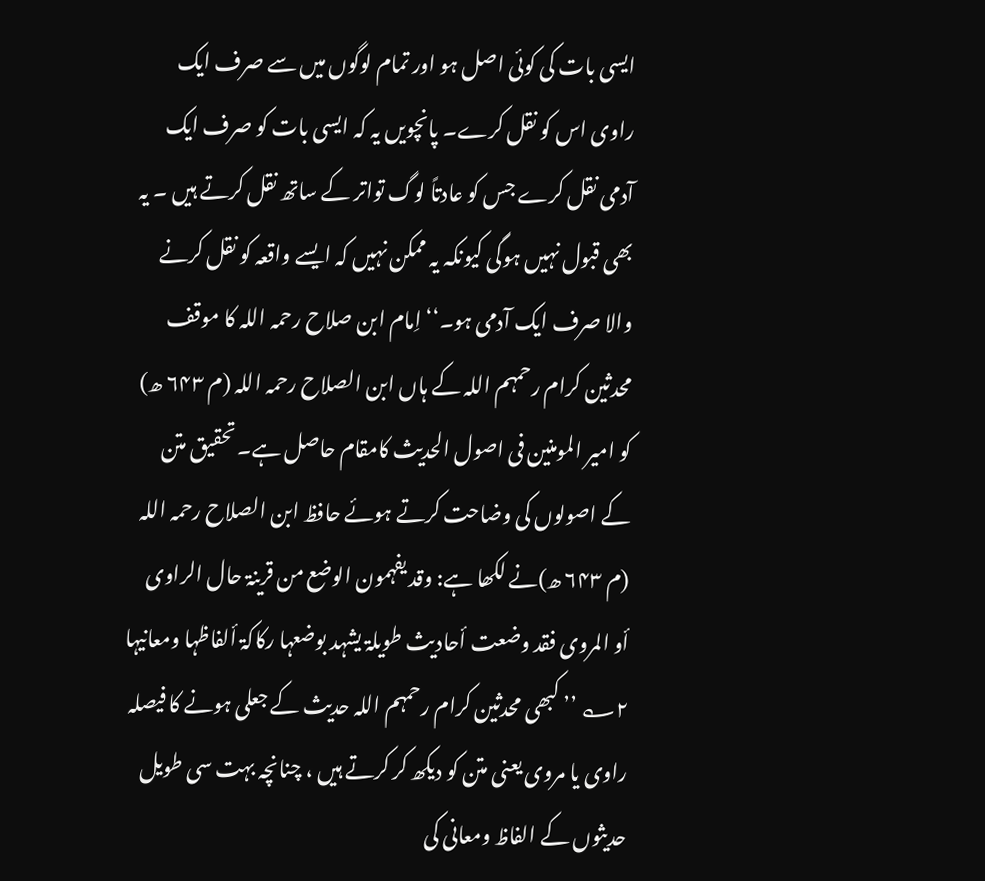ایسی بات کی کوئی اصل ہو اور تمام لوگوں میں سے صرف ایک راوی اس کو نقل کرے۔ پانچویں یہ کہ ایسی بات کو صرف ایک آدمی نقل کرے جس کو عادتاً لوگ تواتر کے ساتھ نقل کرتے ہیں ۔ یہ بھی قبول نہیں ہوگی کیونکہ یہ ممکن نہیں کہ ایسے واقعہ کو نقل کرنے والا صرف ایک آدمی ہو۔‘‘ اِمام ابن صلاح رحمہ اللہ کا موقف محدثین کرام رحمہم اللہ کے ہاں ابن الصلاح رحمہ اللہ (م ۶۴۳ ھ) کو امیر المومنین فی اصول الحدیث کامقام حاصل ہے۔ تحقیق متن کے اصولوں کی وضاحت کرتے ہوئے حافظ ابن الصلاح رحمہ اللہ (م ۶۴۳ ھ)نے لکھا ہے: وقد یفہمون الوضع من قرینۃ حال الراوی أو المروی فقد وضعت أحادیث طویلۃ یشہد بوضعہا رکاکۃ ألفاظہا ومعانیہا ۲؎ ’’ کبھی محدثین کرام رحمہم اللہ حدیث کے جعلی ہونے کا فیصلہ راوی یا مروی یعنی متن کو دیکھ کر کرتے ہیں ، چنانچہ بہت سی طویل حدیثوں کے الفاظ ومعانی کی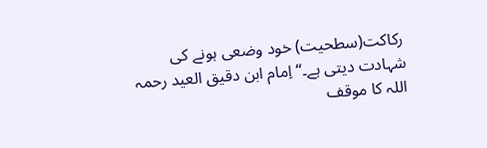رکاکت(سطحیت) خود وضعی ہونے کی شہادت دیتی ہے۔‘‘ اِمام ابن دقیق العید رحمہ اللہ کا موقف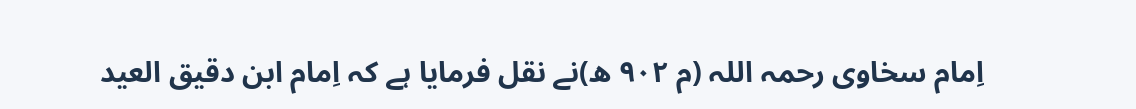اِمام سخاوی رحمہ اللہ (م ۹۰۲ ھ)نے نقل فرمایا ہے کہ اِمام ابن دقیق العید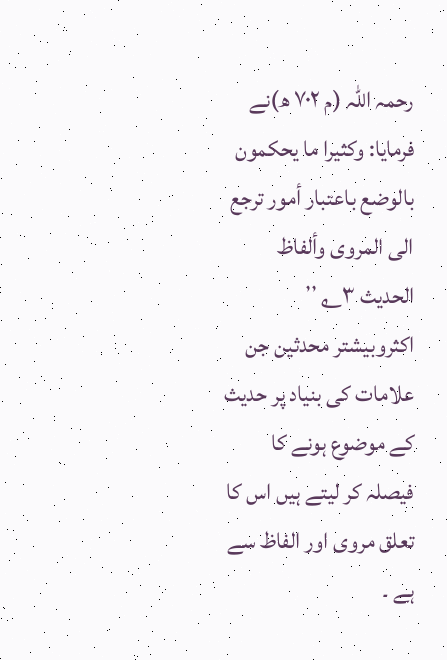رحمہ اللہ (م ۷۰۲ ھ)نے فرمایا: وکثیرا ما یحکمون بالوضع باعتبار أمور ترجع الی المروی وألفاظ الحدیث ۳؎ ’’ اکثروبیشتر محدثین جن علامات کی بنیاد پر حدیث کے موضوع ہونے کا فیصلہ کر لیتے ہیں اس کا تعلق مروی اور الفاظ سے ہے ۔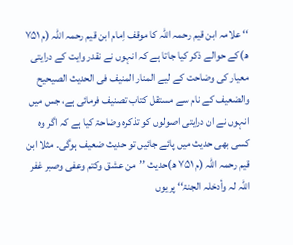‘‘ علامہ ابن قیم رحمہ اللہ کا موقف اِمام ابن قیم رحمہ اللہ (م ۷۵۱ ھ)کے حوالے ذکر کیا جاتا ہے کہ انہوں نے نقدر وایت کے درایتی معیار کی وضاحت کے لیے المنار المنیف فی الحدیث الصیحیح والضعیف کے نام سے مستقل کتاب تصنیف فرمائی ہے، جس میں انہوں نے ان درایتی اصولوں کو تذکرہ وضاحۃ کیا ہے کہ اگر وہ کسی بھی حدیث میں پائے جائیں تو حدیث ضعیف ہوگی۔ مثلا ابن قیم رحمہ اللہ (م ۷۵۱ ھ)حدیث ’’من عشق وکتم وعفی وصبر غفر اللّٰہ لہ وأدخلہ الجنۃ‘‘ پریوں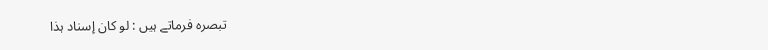تبصرہ فرماتے ہیں : لو کان إسناد ہذا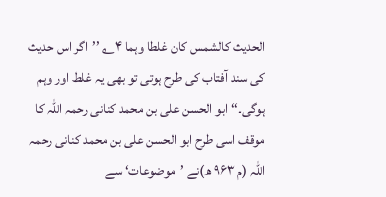الحدیث کالشمس کان غلطا وہما ۴؎ ’’اگر اس حدیث کی سند آفتاب کی طرح ہوتی تو بھی یہ غلط اور وہم ہوگی۔‘‘ ابو الحسن علی بن محمد کنانی رحمہ اللہ کا موقف اسی طرح ابو الحسن علی بن محمد کنانی رحمہ اللہ (م ۹۶۳ ھ)نے ’موضوعات‘ سے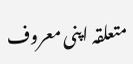متعلقہ اپنی معروف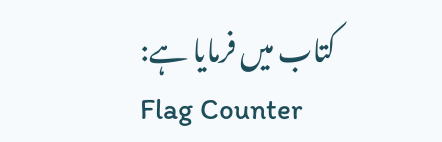کتاب میں فرمایا ہے:
Flag Counter